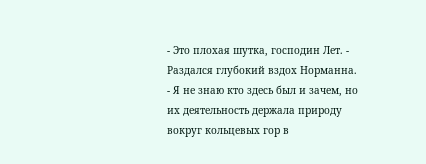- Это плохая шутка, господин Лет. - Раздался глубокий вздох Норманна. - Я не знаю кто здесь был и зачем, но их деятельность держала природу вокруг кольцевых гор в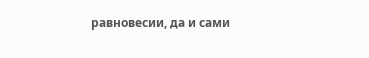равновесии, да и сами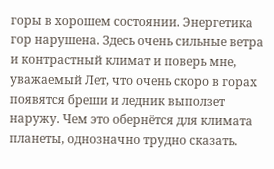горы в хорошем состоянии. Энергетика гор нарушена. Здесь очень сильные ветра и контрастный климат и поверь мне, уважаемый Лет, что очень скоро в горах появятся бреши и ледник выползет наружу. Чем это обернётся для климата планеты, однозначно трудно сказать.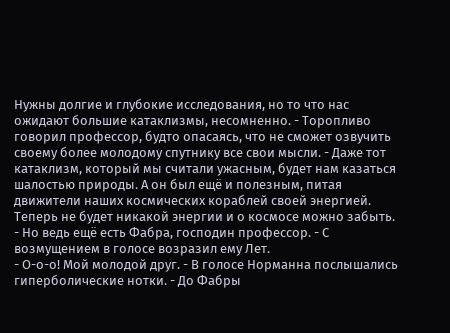Нужны долгие и глубокие исследования, но то что нас ожидают большие катаклизмы, несомненно. - Торопливо говорил профессор, будто опасаясь, что не сможет озвучить своему более молодому спутнику все свои мысли. - Даже тот катаклизм, который мы считали ужасным, будет нам казаться шалостью природы. А он был ещё и полезным, питая движители наших космических кораблей своей энергией. Теперь не будет никакой энергии и о космосе можно забыть.
- Но ведь ещё есть Фабра, господин профессор. - С возмущением в голосе возразил ему Лет.
- О-о-о! Мой молодой друг. - В голосе Норманна послышались гиперболические нотки. - До Фабры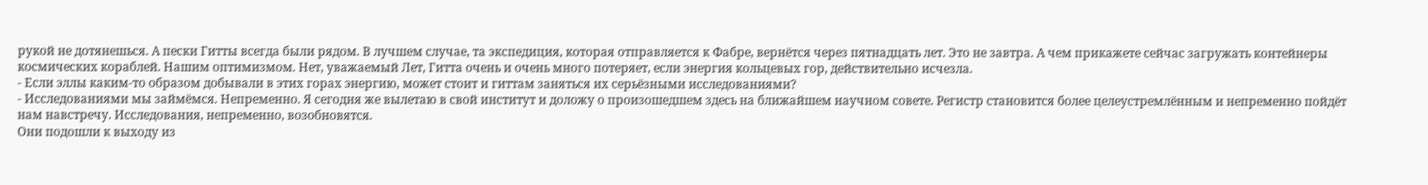рукой не дотянешься. А пески Гитты всегда были рядом. В лучшем случае, та экспедиция, которая отправляется к Фабре, вернётся через пятнадцать лет. Это не завтра. А чем прикажете сейчас загружать контейнеры космических кораблей. Нашим оптимизмом. Нет, уважаемый Лет, Гитта очень и очень много потеряет, если энергия кольцевых гор, действительно исчезла.
- Если эллы каким-то образом добывали в этих горах энергию, может стоит и гиттам заняться их серьёзными исследованиями?
- Исследованиями мы займёмся. Непременно. Я сегодня же вылетаю в свой институт и доложу о произошедшем здесь на ближайшем научном совете. Регистр становится более целеустремлённым и непременно пойдёт нам навстречу. Исследования, непременно, возобновятся.
Они подошли к выходу из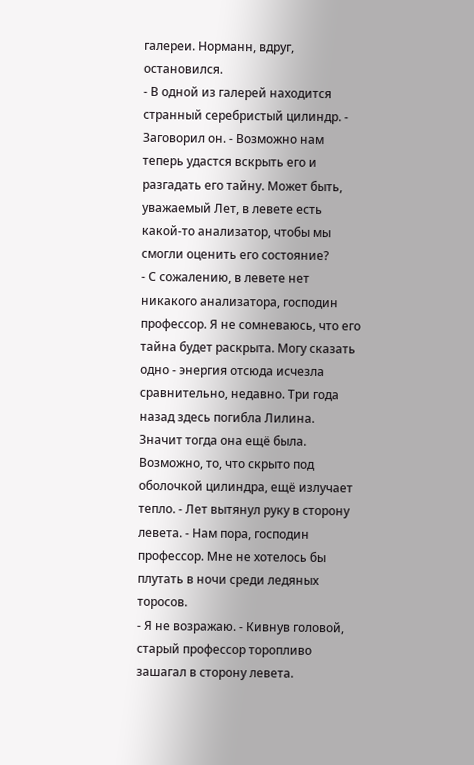галереи. Норманн, вдруг, остановился.
- В одной из галерей находится странный серебристый цилиндр. - Заговорил он. - Возможно нам теперь удастся вскрыть его и разгадать его тайну. Может быть, уважаемый Лет, в левете есть какой-то анализатор, чтобы мы смогли оценить его состояние?
- С сожалению, в левете нет никакого анализатора, господин профессор. Я не сомневаюсь, что его тайна будет раскрыта. Могу сказать одно - энергия отсюда исчезла сравнительно, недавно. Три года назад здесь погибла Лилина. Значит тогда она ещё была. Возможно, то, что скрыто под оболочкой цилиндра, ещё излучает тепло. - Лет вытянул руку в сторону левета. - Нам пора, господин профессор. Мне не хотелось бы плутать в ночи среди ледяных торосов.
- Я не возражаю. - Кивнув головой, старый профессор торопливо зашагал в сторону левета.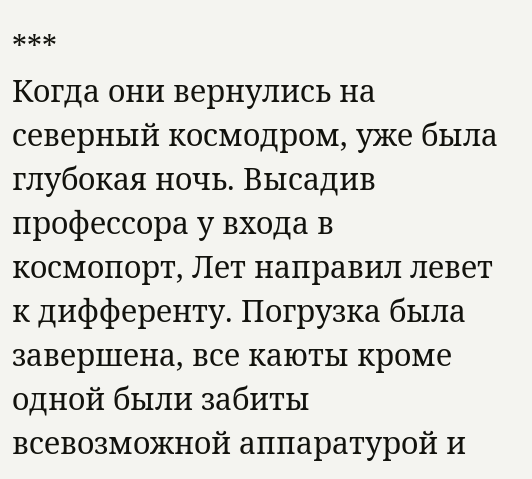***
Когда они вернулись на северный космодром, уже была глубокая ночь. Высадив профессора у входа в космопорт, Лет направил левет к дифференту. Погрузка была завершена, все каюты кроме одной были забиты всевозможной аппаратурой и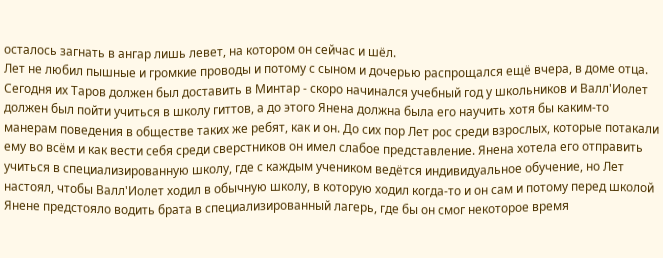осталось загнать в ангар лишь левет, на котором он сейчас и шёл.
Лет не любил пышные и громкие проводы и потому с сыном и дочерью распрощался ещё вчера, в доме отца. Сегодня их Таров должен был доставить в Минтар - скоро начинался учебный год у школьников и Валл'Иолет должен был пойти учиться в школу гиттов, а до этого Янена должна была его научить хотя бы каким-то манерам поведения в обществе таких же ребят, как и он. До сих пор Лет рос среди взрослых, которые потакали ему во всём и как вести себя среди сверстников он имел слабое представление. Янена хотела его отправить учиться в специализированную школу, где с каждым учеником ведётся индивидуальное обучение, но Лет настоял, чтобы Валл'Иолет ходил в обычную школу, в которую ходил когда-то и он сам и потому перед школой Янене предстояло водить брата в специализированный лагерь, где бы он смог некоторое время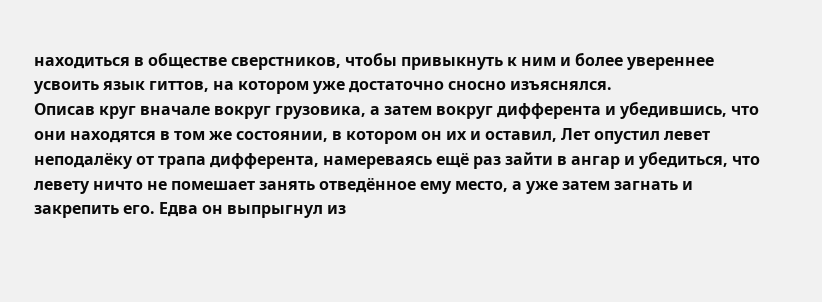находиться в обществе сверстников, чтобы привыкнуть к ним и более увереннее усвоить язык гиттов, на котором уже достаточно сносно изъяснялся.
Описав круг вначале вокруг грузовика, а затем вокруг дифферента и убедившись, что они находятся в том же состоянии, в котором он их и оставил, Лет опустил левет неподалёку от трапа дифферента, намереваясь ещё раз зайти в ангар и убедиться, что левету ничто не помешает занять отведённое ему место, а уже затем загнать и закрепить его. Едва он выпрыгнул из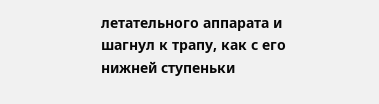летательного аппарата и шагнул к трапу, как с его нижней ступеньки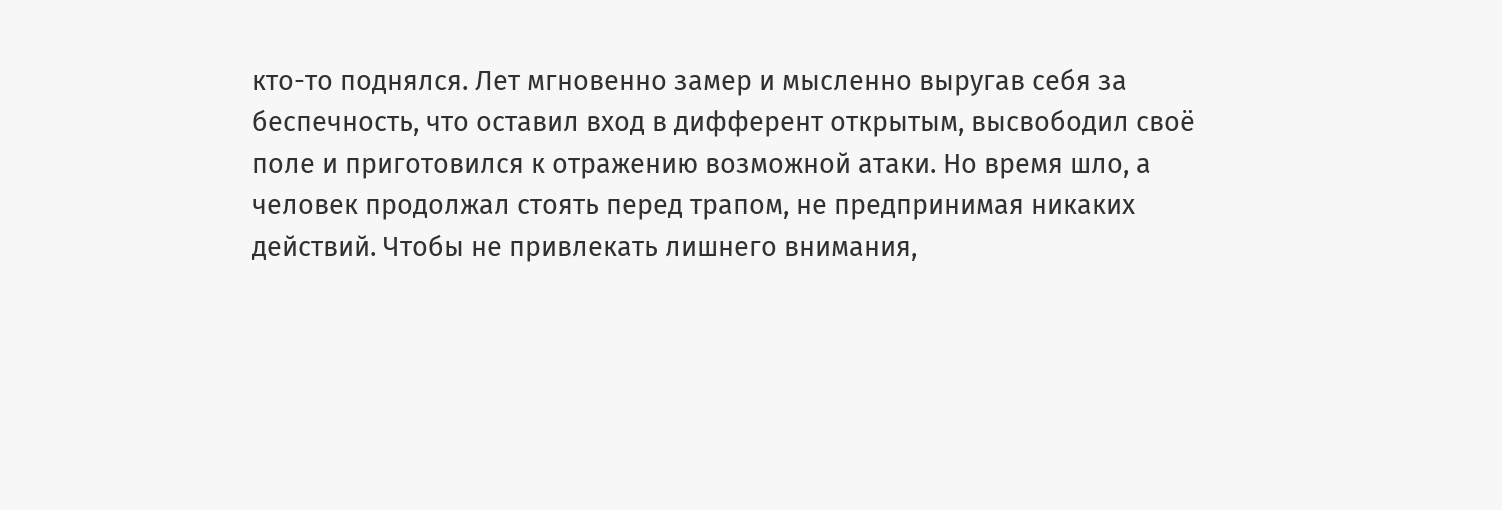кто-то поднялся. Лет мгновенно замер и мысленно выругав себя за беспечность, что оставил вход в дифферент открытым, высвободил своё поле и приготовился к отражению возможной атаки. Но время шло, а человек продолжал стоять перед трапом, не предпринимая никаких действий. Чтобы не привлекать лишнего внимания,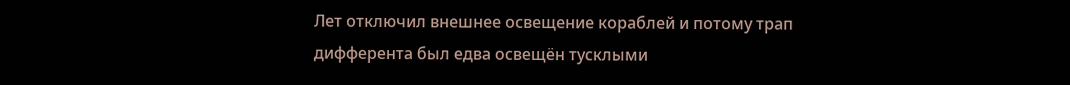Лет отключил внешнее освещение кораблей и потому трап дифферента был едва освещён тусклыми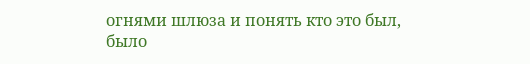огнями шлюза и понять кто это был, было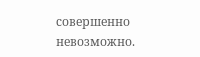совершенно невозможно.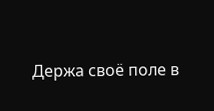Держа своё поле в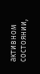активном состоянии,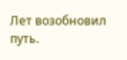Лет возобновил путь.